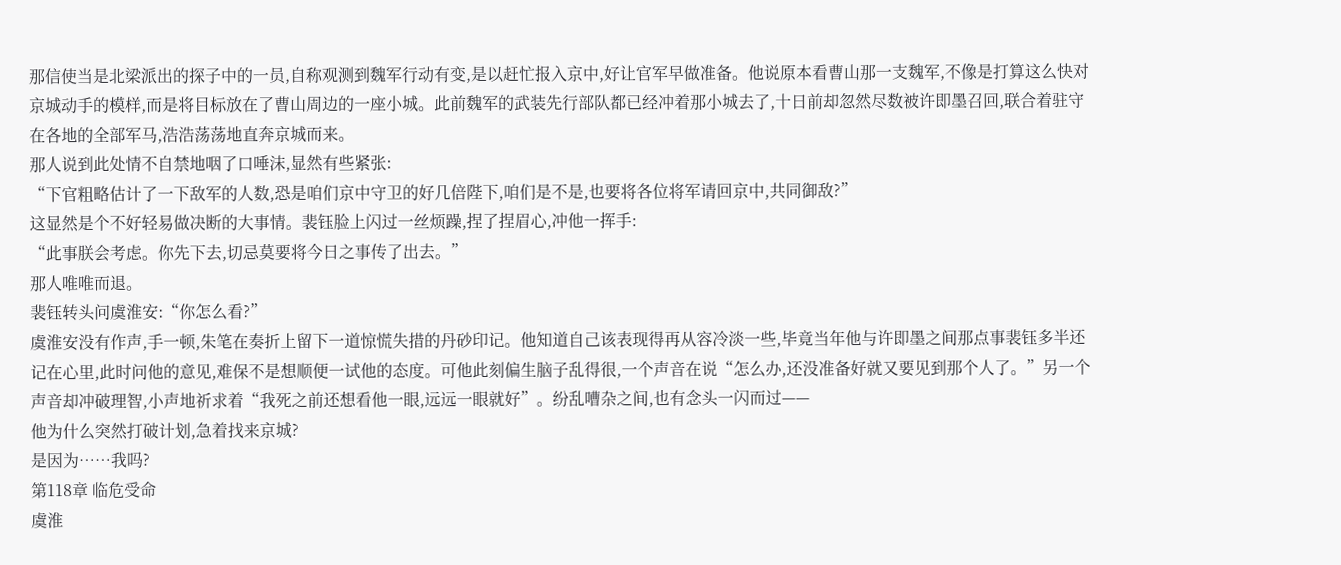那信使当是北梁派出的探子中的一员,自称观测到魏军行动有变,是以赶忙报入京中,好让官军早做准备。他说原本看曹山那一支魏军,不像是打算这么快对京城动手的模样,而是将目标放在了曹山周边的一座小城。此前魏军的武装先行部队都已经冲着那小城去了,十日前却忽然尽数被许即墨召回,联合着驻守在各地的全部军马,浩浩荡荡地直奔京城而来。
那人说到此处情不自禁地咽了口唾沫,显然有些紧张:
“下官粗略估计了一下敌军的人数,恐是咱们京中守卫的好几倍陛下,咱们是不是,也要将各位将军请回京中,共同御敌?”
这显然是个不好轻易做决断的大事情。裴钰脸上闪过一丝烦躁,捏了捏眉心,冲他一挥手:
“此事朕会考虑。你先下去,切忌莫要将今日之事传了出去。”
那人唯唯而退。
裴钰转头问虞淮安:“你怎么看?”
虞淮安没有作声,手一顿,朱笔在奏折上留下一道惊慌失措的丹砂印记。他知道自己该表现得再从容冷淡一些,毕竟当年他与许即墨之间那点事裴钰多半还记在心里,此时问他的意见,难保不是想顺便一试他的态度。可他此刻偏生脑子乱得很,一个声音在说“怎么办,还没准备好就又要见到那个人了。”另一个声音却冲破理智,小声地祈求着“我死之前还想看他一眼,远远一眼就好”。纷乱嘈杂之间,也有念头一闪而过——
他为什么突然打破计划,急着找来京城?
是因为……我吗?
第118章 临危受命
虞淮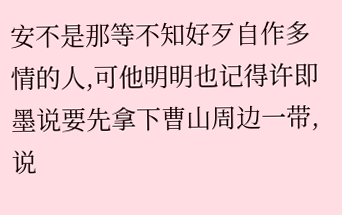安不是那等不知好歹自作多情的人,可他明明也记得许即墨说要先拿下曹山周边一带,说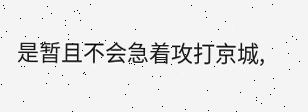是暂且不会急着攻打京城,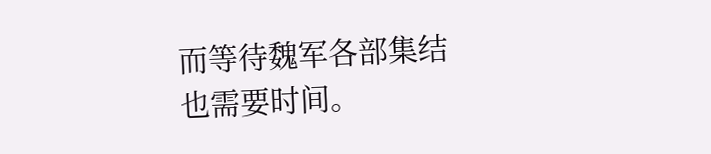而等待魏军各部集结也需要时间。